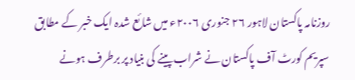روزنامہ پاکستان لاہور ۲۶ جنوری ۲۰۰۶ء میں شائع شدہ ایک خبر کے مطابق سپریم کورٹ آف پاکستان نے شراب پینے کی بنیاد پر برطرف ہونے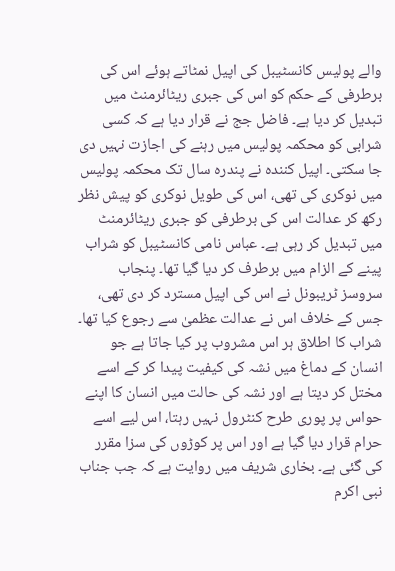والے پولیس کانسٹیبل کی اپیل نمٹاتے ہوئے اس کی برطرفی کے حکم کو اس کی جبری ریٹائرمنٹ میں تبدیل کر دیا ہے۔ فاضل جج نے قرار دیا ہے کہ کسی شرابی کو محکمہ پولیس میں رہنے کی اجازت نہیں دی جا سکتی۔ اپیل کنندہ نے پندرہ سال تک محکمہ پولیس میں نوکری کی تھی، اس کی طویل نوکری کو پیش نظر رکھ کر عدالت اس کی برطرفی کو جبری ریٹائرمنٹ میں تبدیل کر رہی ہے۔ عباس نامی کانسٹیبل کو شراب پینے کے الزام میں برطرف کر دیا گیا تھا۔ پنجاب سروسز ٹریبونل نے اس کی اپیل مسترد کر دی تھی، جس کے خلاف اس نے عدالت عظمیٰ سے رجوع کیا تھا۔
شراب کا اطلاق ہر اس مشروب پر کیا جاتا ہے جو انسان کے دماغ میں نشہ کی کیفیت پیدا کر کے اسے مختل کر دیتا ہے اور نشہ کی حالت میں انسان کا اپنے حواس پر پوری طرح کنٹرول نہیں رہتا، اس لیے اسے حرام قرار دیا گیا ہے اور اس پر کوڑوں کی سزا مقرر کی گئی ہے۔ بخاری شریف میں روایت ہے کہ جب جناب نبی اکرم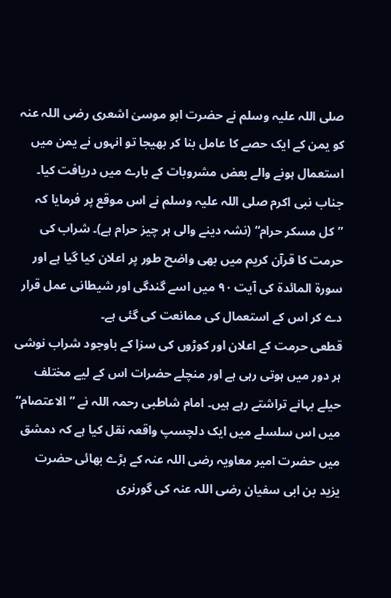صلی اللہ علیہ وسلم نے حضرت ابو موسیٰ اشعری رضی اللہ عنہ کو یمن کے ایک حصے کا عامل بنا کر بھیجا تو انہوں نے یمن میں استعمال ہونے والے بعض مشروبات کے بارے میں دریافت کیا۔ جناب نبی اکرم صلی اللہ علیہ وسلم نے اس موقع پر فرمایا کہ ”کل مسکر حرام“ (نشہ دینے والی ہر چیز حرام ہے)۔ شراب کی حرمت کا قرآن کریم میں بھی واضح طور پر اعلان کیا گیا ہے اور سورۃ المائدۃ کی آیت ۹۰ میں اسے گندگی اور شیطانی عمل قرار دے کر اس کے استعمال کی ممانعت کی گئی ہے۔
قطعی حرمت کے اعلان اور کوڑوں کی سزا کے باوجود شراب نوشی ہر دور میں ہوتی رہی ہے اور منچلے حضرات اس کے لیے مختلف حیلے بہانے تراشتے رہے ہیں۔ امام شاطبی رحمہ اللہ نے ”الاعتصام“ میں اس سلسلے میں ایک دلچسپ واقعہ نقل کیا ہے کہ دمشق میں حضرت امیر معاویہ رضی اللہ عنہ کے بڑے بھائی حضرت یزید بن ابی سفیان رضی اللہ عنہ کی گورنری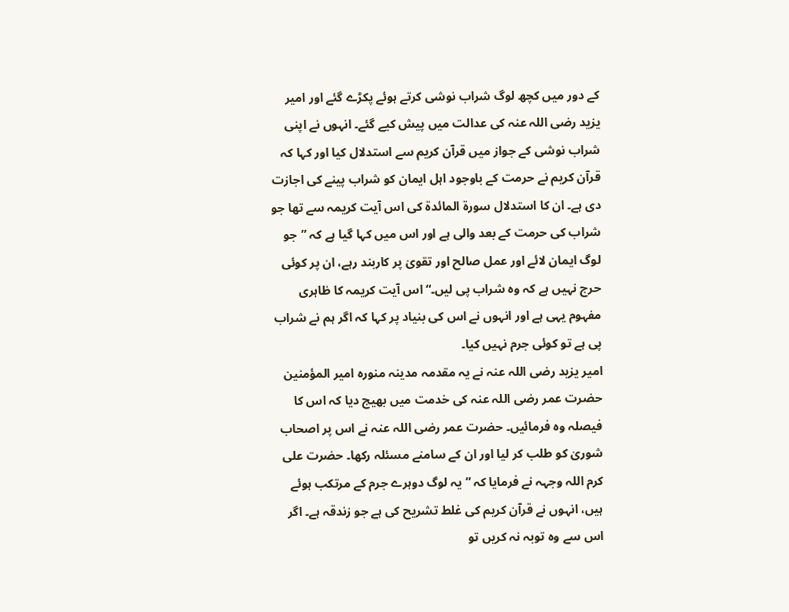کے دور میں کچھ لوگ شراب نوشی کرتے ہوئے پکڑے گئے اور امیر یزید رضی اللہ عنہ کی عدالت میں پیش کیے گئے۔ انہوں نے اپنی شراب نوشی کے جواز میں قرآن کریم سے استدلال کیا اور کہا کہ قرآن کریم نے حرمت کے باوجود اہل ایمان کو شراب پینے کی اجازت دی ہے۔ ان کا استدلال سورۃ المائدۃ کی اس آیت کریمہ سے تھا جو شراب کی حرمت کے بعد والی ہے اور اس میں کہا گیا ہے کہ ”جو لوگ ایمان لائے اور عمل صالح اور تقویٰ پر کاربند رہے، ان پر کوئی حرج نہیں ہے کہ وہ شراب پی لیں۔“ اس آیت کریمہ کا ظاہری مفہوم یہی ہے اور انہوں نے اس کی بنیاد پر کہا کہ اگر ہم نے شراب پی ہے تو کوئی جرم نہیں کیا۔
امیر یزید رضی اللہ عنہ نے یہ مقدمہ مدینہ منورہ امیر المؤمنین حضرت عمر رضی اللہ عنہ کی خدمت میں بھیج دیا کہ اس کا فیصلہ وہ فرمائیں۔ حضرت عمر رضی اللہ عنہ نے اس پر اصحاب شوریٰ کو طلب کر لیا اور ان کے سامنے مسئلہ رکھا۔ حضرت علی کرم اللہ وجہہ نے فرمایا کہ ”یہ لوگ دوہرے جرم کے مرتکب ہوئے ہیں، انہوں نے قرآن کریم کی غلط تشریح کی ہے جو زندقہ ہے۔ اگر اس سے وہ توبہ نہ کریں تو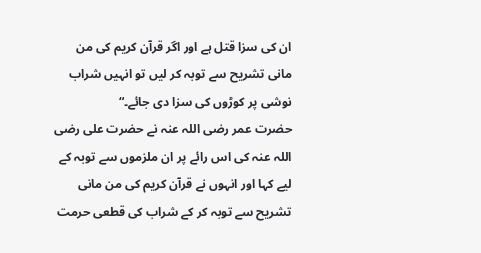ان کی سزا قتل ہے اور اگر قرآن کریم کی من مانی تشریح سے توبہ کر لیں تو انہیں شراب نوشی پر کوڑوں کی سزا دی جائے۔“
حضرت عمر رضی اللہ عنہ نے حضرت علی رضی اللہ عنہ کی اس رائے پر ان ملزموں سے توبہ کے لیے کہا اور انہوں نے قرآن کریم کی من مانی تشریح سے توبہ کر کے شراب کی قطعی حرمت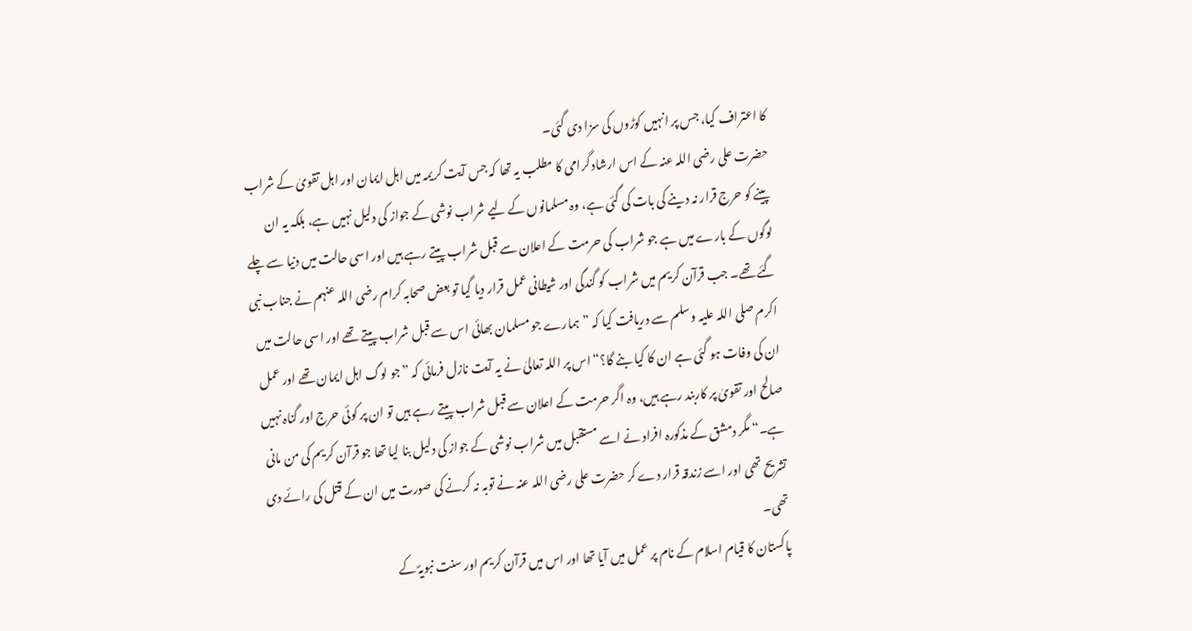کا اعتراف کیا، جس پر انہیں کوڑوں کی سزا دی گئی۔
حضرت علی رضی اللہ عنہ کے اس ارشاد گرامی کا مطلب یہ تھا کہ جس آیت کریمہ میں اہل ایمان اور اہل تقویٰ کے شراب پینے کو حرج قرار نہ دینے کی بات کی گئی ہے، وہ مسلمانوں کے لیے شراب نوشی کے جواز کی دلیل نہیں ہے، بلکہ یہ ان لوگوں کے بارے میں ہے جو شراب کی حرمت کے اعلان سے قبل شراب پیتے رہے ہیں اور اسی حالت میں دنیا سے چلے گئے تھے۔ جب قرآن کریم میں شراب کو گندگی اور شیطانی عمل قرار دیا گیا تو بعض صحابہ کرام رضی اللہ عنہم نے جناب نبی اکرم صلی اللہ علیہ وسلم سے دریافت کیا کہ ”ہمارے جو مسلمان بھائی اس سے قبل شراب پیتے تھے اور اسی حالت میں ان کی وفات ہو گئی ہے ان کا کیا بنے گا؟“ اس پر اللہ تعالیٰ نے یہ آیت نازل فرمائی کہ ”جو لوگ اہل ایمان تھے اور عمل صالح اور تقویٰ پر کاربند رہے ہیں، وہ اگر حرمت کے اعلان سے قبل شراب پیتے رہے ہیں تو ان پر کوئی حرج اور گناہ نہیں ہے۔“ مگر دمشق کے مذکورہ افراد نے اسے مستقبل میں شراب نوشی کے جواز کی دلیل بنا لیا تھا جو قرآن کریم کی من مانی تشریح تھی اور اسے زندقہ قرار دے کر حضرت علی رضی اللہ عنہ نے توبہ نہ کرنے کی صورت میں ان کے قتل کی رائے دی تھی۔
پاکستان کا قیام اسلام کے نام پر عمل میں آیا تھا اور اس میں قرآن کریم اور سنت نبویہؐ کے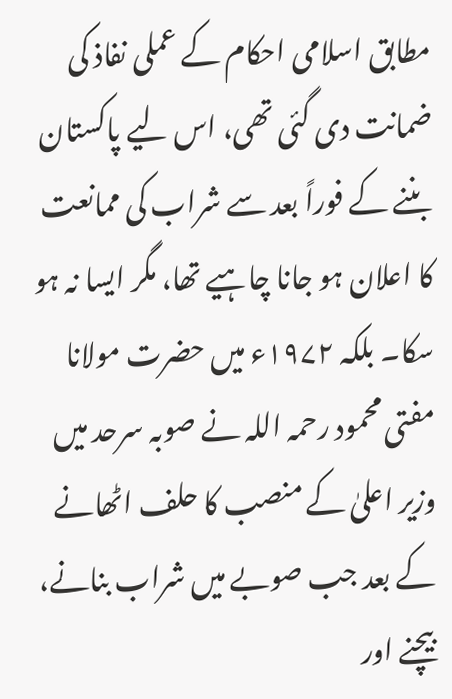مطابق اسلامی احکام کے عملی نفاذ کی ضمانت دی گئی تھی، اس لیے پاکستان بننے کے فوراً بعد سے شراب کی ممانعت کا اعلان ہو جانا چاہیے تھا، مگر ایسا نہ ہو سکا۔ بلکہ ۱۹۷۲ء میں حضرت مولانا مفتی محمود رحمہ اللہ نے صوبہ سرحد میں وزیر اعلیٰ کے منصب کا حلف اٹھانے کے بعد جب صوبے میں شراب بنانے، بیچنے اور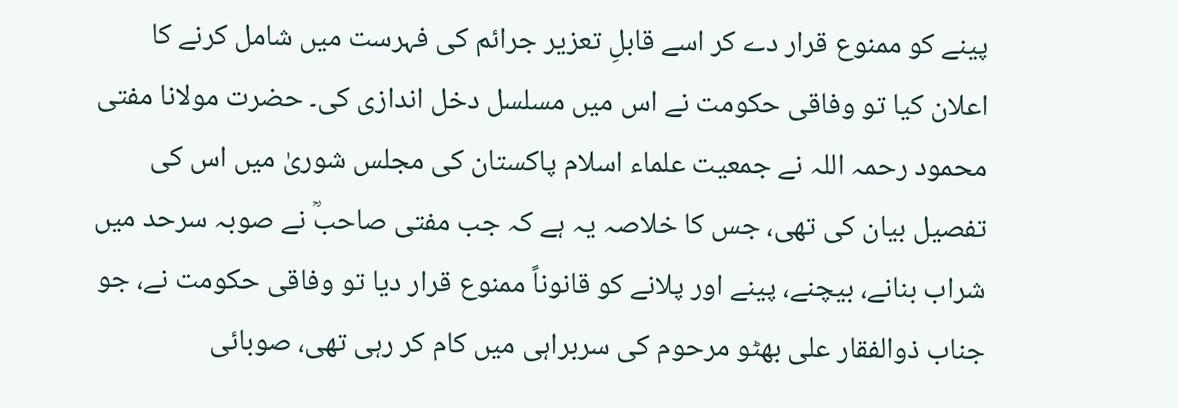پینے کو ممنوع قرار دے کر اسے قابلِ تعزیر جرائم کی فہرست میں شامل کرنے کا اعلان کیا تو وفاقی حکومت نے اس میں مسلسل دخل اندازی کی۔ حضرت مولانا مفتی محمود رحمہ اللہ نے جمعیت علماء اسلام پاکستان کی مجلس شوریٰ میں اس کی تفصیل بیان کی تھی، جس کا خلاصہ یہ ہے کہ جب مفتی صاحبؒ نے صوبہ سرحد میں شراب بنانے، بیچنے، پینے اور پلانے کو قانوناً ممنوع قرار دیا تو وفاقی حکومت نے، جو جناب ذوالفقار علی بھٹو مرحوم کی سربراہی میں کام کر رہی تھی، صوبائی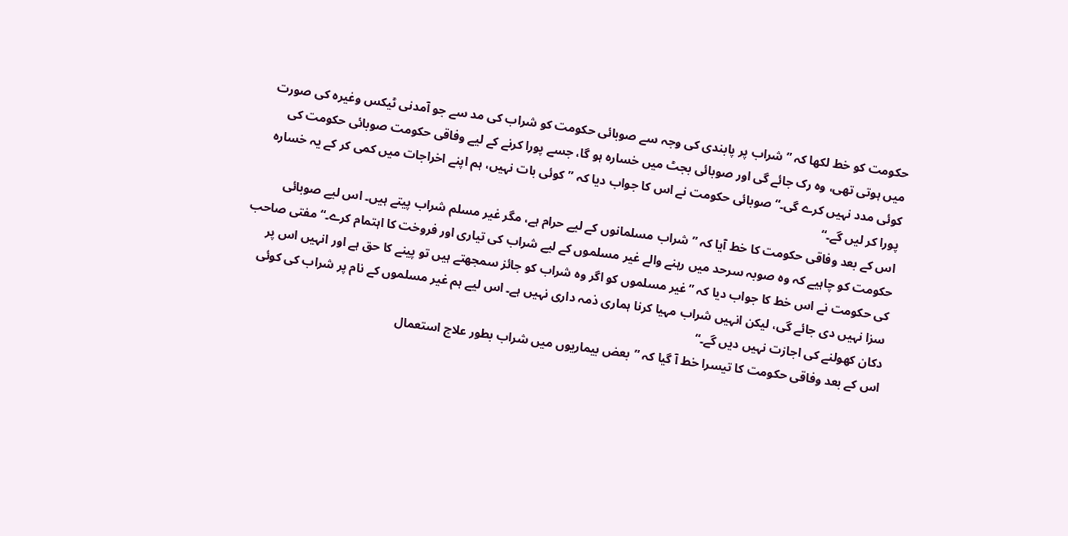حکومت کو خط لکھا کہ ”شراب پر پابندی کی وجہ سے صوبائی حکومت کو شراب کی مد سے جو آمدنی ٹیکس وغیرہ کی صورت میں ہوتی تھی، وہ رک جائے گی اور صوبائی بجٹ میں خسارہ ہو گا، جسے پورا کرنے کے لیے وفاقی حکومت صوبائی حکومت کی کوئی مدد نہیں کرے گی۔“ صوبائی حکومت نے اس کا جواب دیا کہ ”کوئی بات نہیں، ہم اپنے اخراجات میں کمی کر کے یہ خسارہ پورا کر لیں گے۔“
اس کے بعد وفاقی حکومت کا خط آیا کہ ”شراب مسلمانوں کے لیے حرام ہے، مگر غیر مسلم شراب پیتے ہیں۔ اس لیے صوبائی حکومت کو چاہیے کہ وہ صوبہ سرحد میں رہنے والے غیر مسلموں کے لیے شراب کی تیاری اور فروخت کا اہتمام کرے۔“ مفتی صاحب کی حکومت نے اس خط کا جواب دیا کہ ”غیر مسلموں کو اگر وہ شراب کو جائز سمجھتے ہیں تو پینے کا حق ہے اور انہیں اس پر سزا نہیں دی جائے گی، لیکن انہیں شراب مہیا کرنا ہماری ذمہ داری نہیں ہے۔ اس لیے ہم غیر مسلموں کے نام پر شراب کی کوئی دکان کھولنے کی اجازت نہیں دیں گے۔“
اس کے بعد وفاقی حکومت کا تیسرا خط آ گیا کہ ”بعض بیماریوں میں شراب بطور علاج استعمال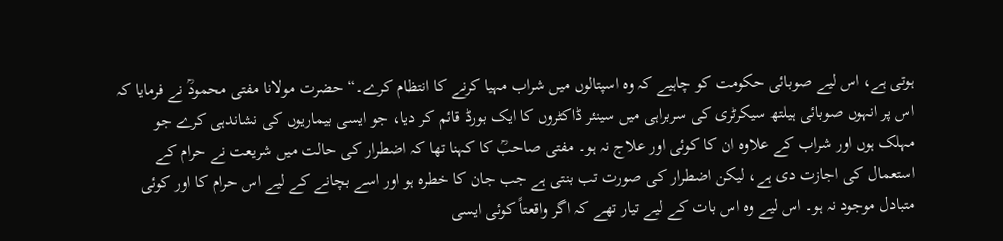ہوتی ہے، اس لیے صوبائی حکومت کو چاہیے کہ وہ اسپتالوں میں شراب مہیا کرنے کا انتظام کرے۔“ حضرت مولانا مفتی محمودؒ نے فرمایا کہ اس پر انہوں صوبائی ہیلتھ سیکرٹری کی سربراہی میں سینئر ڈاکٹروں کا ایک بورڈ قائم کر دیا، جو ایسی بیماریوں کی نشاندہی کرے جو مہلک ہوں اور شراب کے علاوہ ان کا کوئی اور علاج نہ ہو۔ مفتی صاحبؒ کا کہنا تھا کہ اضطرار کی حالت میں شریعت نے حرام کے استعمال کی اجازت دی ہے، لیکن اضطرار کی صورت تب بنتی ہے جب جان کا خطرہ ہو اور اسے بچانے کے لیے اس حرام کا اور کوئی متبادل موجود نہ ہو۔ اس لیے وہ اس بات کے لیے تیار تھے کہ اگر واقعتاً کوئی ایسی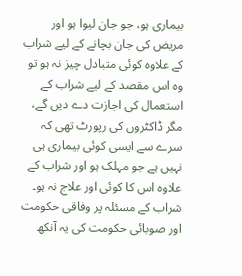بیماری ہو، جو جان لیوا ہو اور مریض کی جان بچانے کے لیے شراب کے علاوہ کوئی متبادل چیز نہ ہو تو وہ اس مقصد کے لیے شراب کے استعمال کی اجازت دے دیں گے، مگر ڈاکٹروں کی رپورٹ تھی کہ سرے سے ایسی کوئی بیماری ہی نہیں ہے جو مہلک ہو اور شراب کے علاوہ اس کا کوئی اور علاج نہ ہو۔
شراب کے مسئلہ پر وفاقی حکومت اور صوبائی حکومت کی یہ آنکھ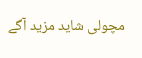مچولی شاید مزید آگے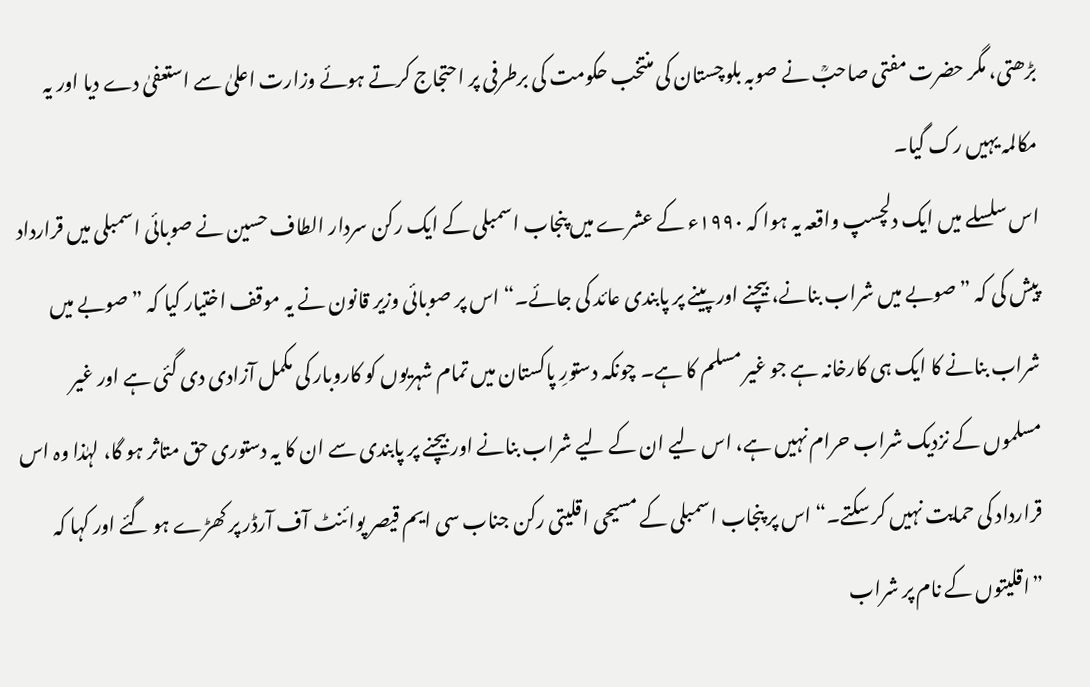بڑھتی، مگر حضرت مفتی صاحبؒ نے صوبہ بلوچستان کی منتخب حکومت کی برطرفی پر احتجاج کرتے ہوئے وزارت اعلیٰ سے استعفیٰ دے دیا اور یہ مکالمہ یہیں رک گیا۔
اس سلسلے میں ایک دلچسپ واقعہ یہ ہوا کہ ۱۹۹۰ء کے عشرے میں پنجاب اسمبلی کے ایک رکن سردار الطاف حسین نے صوبائی اسمبلی میں قرارداد پیش کی کہ ”صوبے میں شراب بنانے، بیچنے اور پینے پر پابندی عائد کی جائے۔“ اس پر صوبائی وزیر قانون نے یہ موقف اختیار کیا کہ ”صوبے میں شراب بنانے کا ایک ہی کارخانہ ہے جو غیر مسلم کا ہے۔ چونکہ دستورِ پاکستان میں تمام شہریوں کو کاروبار کی مکمل آزادی دی گئی ہے اور غیر مسلموں کے نزدیک شراب حرام نہیں ہے، اس لیے ان کے لیے شراب بنانے اور بیچنے پر پابندی سے ان کا یہ دستوری حق متاثر ہو گا، لہٰذا وہ اس قرارداد کی حمایت نہیں کر سکتے۔“ اس پر پنجاب اسمبلی کے مسیحی اقلیتی رکن جناب سی ایم قیصر پوائنٹ آف آرڈر پر کھڑے ہو گئے اور کہا کہ ”اقلیتوں کے نام پر شراب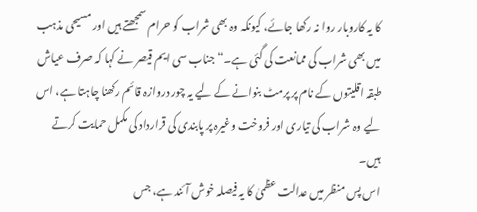کا یہ کاروبار روا نہ رکھا جائے، کیونکہ وہ بھی شراب کو حرام سمجھتے ہیں اور مسیحی مذہب میں بھی شراب کی ممانعت کی گئی ہے۔“ جناب سی ایم قیصر نے کہا کہ صرف عیاش طبقہ اقلیتوں کے نام پر پرمٹ بنوانے کے لیے یہ چور دروازہ قائم رکھنا چاہتا ہے، اس لیے وہ شراب کی تیاری اور فروخت وغیرہ پر پابندی کی قرارداد کی مکمل حمایت کرتے ہیں۔
اس پس منظر میں عدالت عظمیٰ کا یہ فیصلہ خوش آئند ہے، جس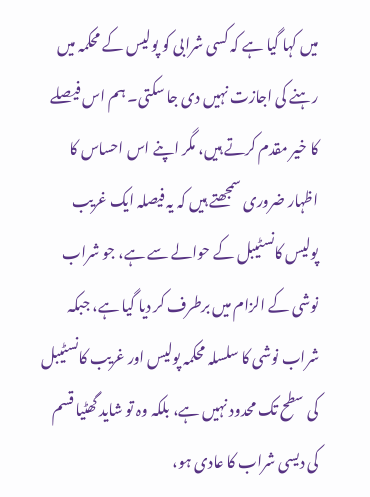میں کہا گیا ہے کہ کسی شرابی کو پولیس کے محکمہ میں رہنے کی اجازت نہیں دی جا سکتی۔ ہم اس فیصلے کا خیر مقدم کرتے ہیں، مگر اپنے اس احساس کا اظہار ضروری سمجھتے ہیں کہ یہ فیصلہ ایک غریب پولیس کانسٹیبل کے حوالے سے ہے، جو شراب نوشی کے الزام میں برطرف کر دیا گیا ہے، جبکہ شراب نوشی کا سلسلہ محکمہ پولیس اور غریب کانسٹیبل کی سطح تک محدود نہیں ہے، بلکہ وہ تو شاید گھٹیا قسم کی دیسی شراب کا عادی ہو،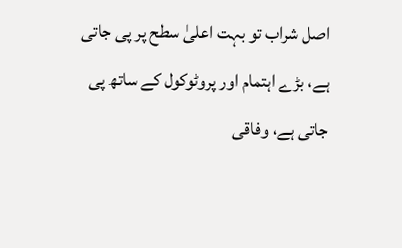اصل شراب تو بہت اعلیٰ سطح پر پی جاتی ہے، بڑے اہتمام اور پروٹوکول کے ساتھ پی جاتی ہے، وفاقی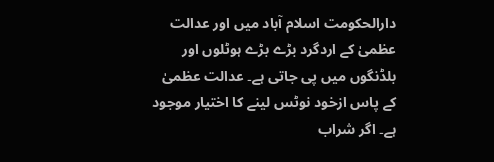دارالحکومت اسلام آباد میں اور عدالت عظمیٰ کے اردگرد بڑے بڑے ہوٹلوں اور بلڈنگوں میں پی جاتی ہے۔ عدالت عظمیٰ کے پاس ازخود نوٹس لینے کا اختیار موجود ہے۔ اگر شراب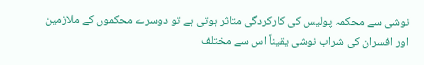نوشی سے محکمہ پولیس کی کارکردگی متاثر ہوتی ہے تو دوسرے محکموں کے ملازمین اور افسران کی شراب نوشی یقیناً اس سے مختلف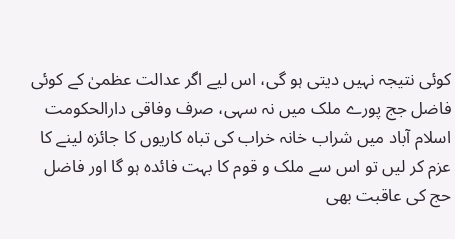کوئی نتیجہ نہیں دیتی ہو گی، اس لیے اگر عدالت عظمیٰ کے کوئی فاضل جج پورے ملک میں نہ سہی، صرف وفاقی دارالحکومت اسلام آباد میں شراب خانہ خراب کی تباہ کاریوں کا جائزہ لینے کا عزم کر لیں تو اس سے ملک و قوم کا بہت فائدہ ہو گا اور فاضل حج کی عاقبت بھی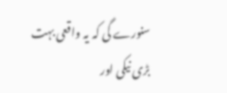سنورے گی کہ یہ واقعی بہت بڑی نیکی اور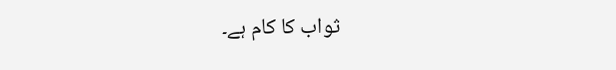ثواب کا کام ہے۔